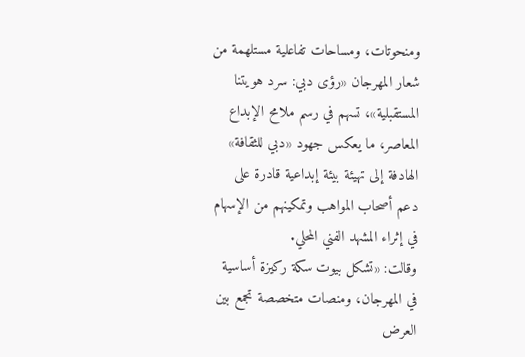ومنحوتات، ومساحات تفاعلية مستلهمة من شعار المهرجان «رؤى دبي: سرد هويتنا المستقبلية»، تسهم في رسم ملامح الإبداع المعاصر، ما يعكس جهود «دبي للثقافة» الهادفة إلى تهيئة بيئة إبداعية قادرة على دعم أصحاب المواهب وتمكينهم من الإسهام في إثراء المشهد الفني المحلي.
وقالت: «تشكل بيوت سكة ركيزة أساسية في المهرجان، ومنصات متخصصة تجمع بين العرض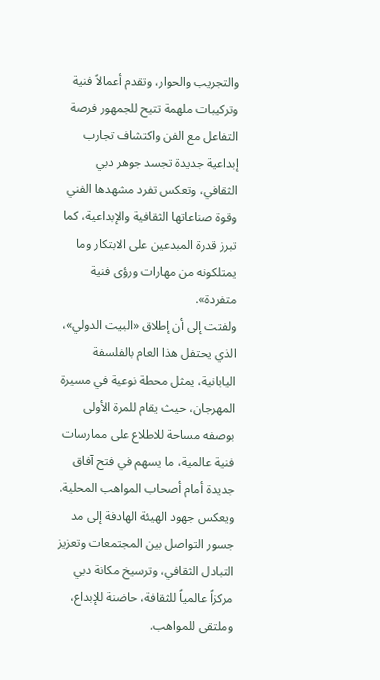والتجريب والحوار، وتقدم أعمالاً فنية وتركيبات ملهمة تتيح للجمهور فرصة التفاعل مع الفن واكتشاف تجارب إبداعية جديدة تجسد جوهر دبي الثقافي، وتعكس تفرد مشهدها الفني وقوة صناعاتها الثقافية والإبداعية، كما تبرز قدرة المبدعين على الابتكار وما يمتلكونه من مهارات ورؤى فنية متفردة».
ولفتت إلى أن إطلاق «البيت الدولي»، الذي يحتفل هذا العام بالفلسفة اليابانية، يمثل محطة نوعية في مسيرة المهرجان، حيث يقام للمرة الأولى بوصفه مساحة للاطلاع على ممارسات فنية عالمية، ما يسهم في فتح آفاق جديدة أمام أصحاب المواهب المحلية.
ويعكس جهود الهيئة الهادفة إلى مد جسور التواصل بين المجتمعات وتعزيز التبادل الثقافي، وترسيخ مكانة دبي مركزاً عالمياً للثقافة، حاضنة للإبداع، وملتقى للمواهب.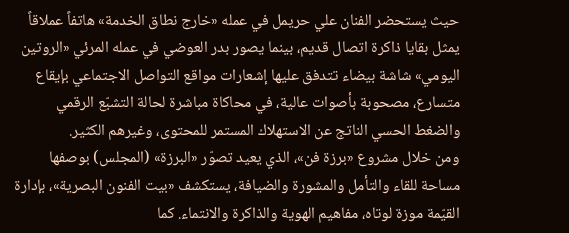حيث يستحضر الفنان علي حريمل في عمله «خارج نطاق الخدمة» هاتفاً عملاقاً يمثل بقايا ذاكرة اتصال قديم، بينما يصور بدر العوضي في عمله المرئي «الروتين اليومي» شاشة بيضاء تتدفق عليها إشعارات مواقع التواصل الاجتماعي بإيقاع متسارع، مصحوبة بأصوات عالية، في محاكاة مباشرة لحالة التشبّع الرقمي والضغط الحسي الناتج عن الاستهلاك المستمر للمحتوى، وغيرهم الكثير.
ومن خلال مشروع «برزة فن»، الذي يعيد تصوّر «البرزة» (المجلس) بوصفها مساحة للقاء والتأمل والمشورة والضيافة، يستكشف «بيت الفنون البصرية»، بإدارة القيّمة موزة لوتاه، مفاهيم الهوية والذاكرة والانتماء. كما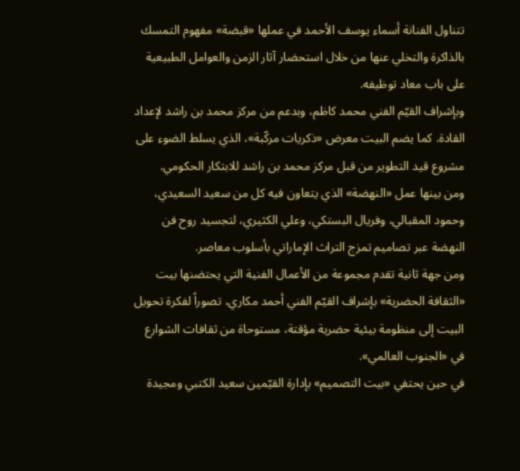تتناول الفنانة أسماء يوسف الأحمد في عملها «قبضة» مفهوم التمسك بالذاكرة والتخلي عنها من خلال استحضار آثار الزمن والعوامل الطبيعية على باب معاد توظيفه.
وبإشراف القيّم الفني محمد كاظم، وبدعم من مركز محمد بن راشد لإعداد القادة. كما يضم البيت معرض «ذكريات مركّبة»، الذي يسلط الضوء على مشروع قيد التطوير من قبل مركز محمد بن راشد للابتكار الحكومي.
ومن بينها عمل «النهضة» الذي يتعاون فيه كل من سعيد السعيدي، وحمود المقبالي، وفريال البستكي، وعلي الكثيري، لتجسيد روح فن النهضة عبر تصاميم تمزج التراث الإماراتي بأسلوب معاصر.
ومن جهة ثانية تقدم مجموعة من الأعمال الفنية التي يحتضنها بيت «الثقافة الحضرية» بإشراف القيّم الفني أحمد مكاري، تصوراً لفكرة تحويل البيت إلى منظومة بيئية حضرية مؤقتة، مستوحاة من ثقافات الشوارع في «الجنوب العالمي».
في حين يحتفي «بيت التصميم» بإدارة القيّمين سعيد الكتبي ومجيدة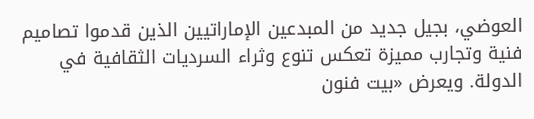العوضي، بجيل جديد من المبدعين الإماراتيين الذين قدموا تصاميم فنية وتجارب مميزة تعكس تنوع وثراء السرديات الثقافية في الدولة. ويعرض «بيت فنون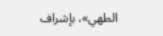الطهي»، بإشراف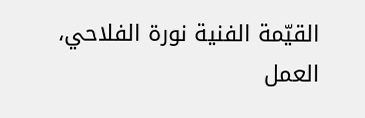القيّمة الفنية نورة الفلاحي، العمل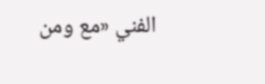الفني «مع ومن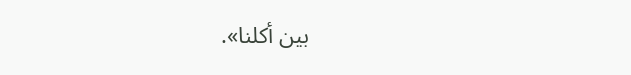بين أكلنا».